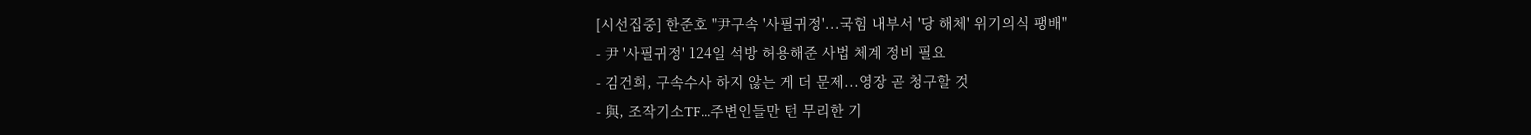[시선집중] 한준호 "尹구속 '사필귀정'...국힘 내부서 '당 해체' 위기의식 팽배"
- 尹 '사필귀정' 124일 석방 허용해준 사법 체계 정비 필요
- 김건희, 구속수사 하지 않는 게 더 문제...영장 곧 청구할 것
- 與, 조작기소TF...주변인들만 턴 무리한 기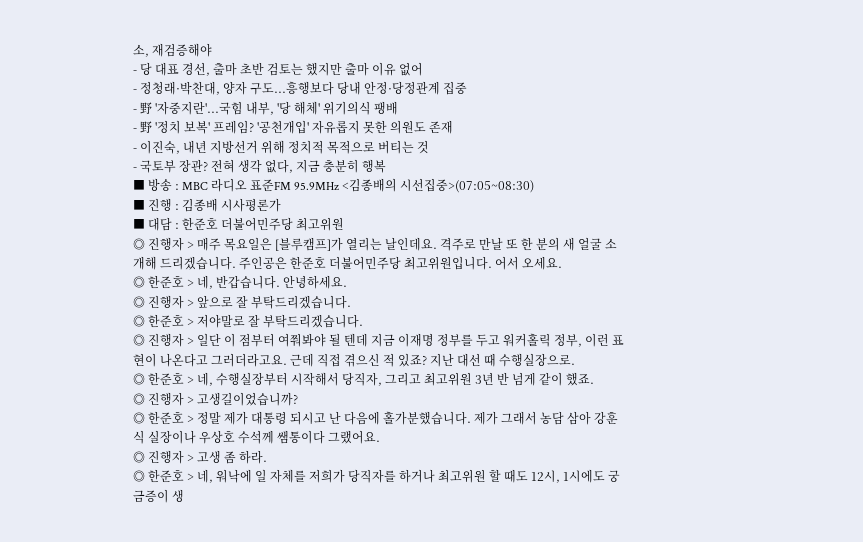소, 재검증해야
- 당 대표 경선, 출마 초반 검토는 했지만 출마 이유 없어
- 정청래·박찬대, 양자 구도...흥행보다 당내 안정·당정관계 집중
- 野 '자중지란'...국힘 내부, '당 해체' 위기의식 팽배
- 野 '정치 보복' 프레임? '공천개입' 자유롭지 못한 의원도 존재
- 이진숙, 내년 지방선거 위해 정치적 목적으로 버티는 것
- 국토부 장관? 전혀 생각 없다, 지금 충분히 행복
■ 방송 : MBC 라디오 표준FM 95.9MHz <김종배의 시선집중>(07:05~08:30)
■ 진행 : 김종배 시사평론가
■ 대담 : 한준호 더불어민주당 최고위원
◎ 진행자 > 매주 목요일은 [블루캠프]가 열리는 날인데요. 격주로 만날 또 한 분의 새 얼굴 소개해 드리겠습니다. 주인공은 한준호 더불어민주당 최고위원입니다. 어서 오세요.
◎ 한준호 > 네, 반갑습니다. 안녕하세요.
◎ 진행자 > 앞으로 잘 부탁드리겠습니다.
◎ 한준호 > 저야말로 잘 부탁드리겠습니다.
◎ 진행자 > 일단 이 점부터 여쭤봐야 될 텐데 지금 이재명 정부를 두고 워커홀릭 정부, 이런 표현이 나온다고 그러더라고요. 근데 직접 겪으신 적 있죠? 지난 대선 때 수행실장으로.
◎ 한준호 > 네, 수행실장부터 시작해서 당직자, 그리고 최고위원 3년 반 넘게 같이 했죠.
◎ 진행자 > 고생길이었습니까?
◎ 한준호 > 정말 제가 대통령 되시고 난 다음에 홀가분했습니다. 제가 그래서 농담 삼아 강훈식 실장이나 우상호 수석께 쌤통이다 그랬어요.
◎ 진행자 > 고생 좀 하라.
◎ 한준호 > 네, 워낙에 일 자체를 저희가 당직자를 하거나 최고위원 할 때도 12시, 1시에도 궁금증이 생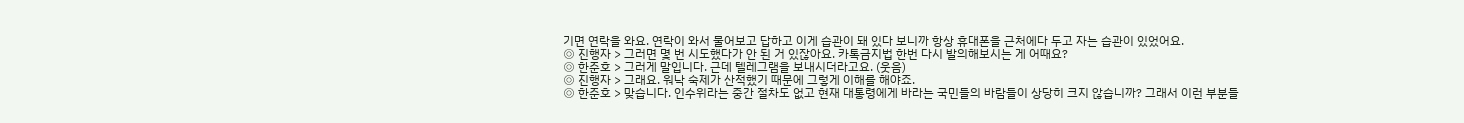기면 연락을 와요. 연락이 와서 물어보고 답하고 이게 습관이 돼 있다 보니까 항상 휴대폰을 근처에다 두고 자는 습관이 있었어요.
◎ 진행자 > 그러면 몇 번 시도했다가 안 된 거 있잖아요. 카톡금지법 한번 다시 발의해보시는 게 어때요?
◎ 한준호 > 그러게 말입니다. 근데 텔레그램을 보내시더라고요. (웃음)
◎ 진행자 > 그래요. 워낙 숙제가 산적했기 때문에 그렇게 이해를 해야죠.
◎ 한준호 > 맞습니다. 인수위라는 중간 절차도 없고 현재 대통령에게 바라는 국민들의 바람들이 상당히 크지 않습니까? 그래서 이런 부분들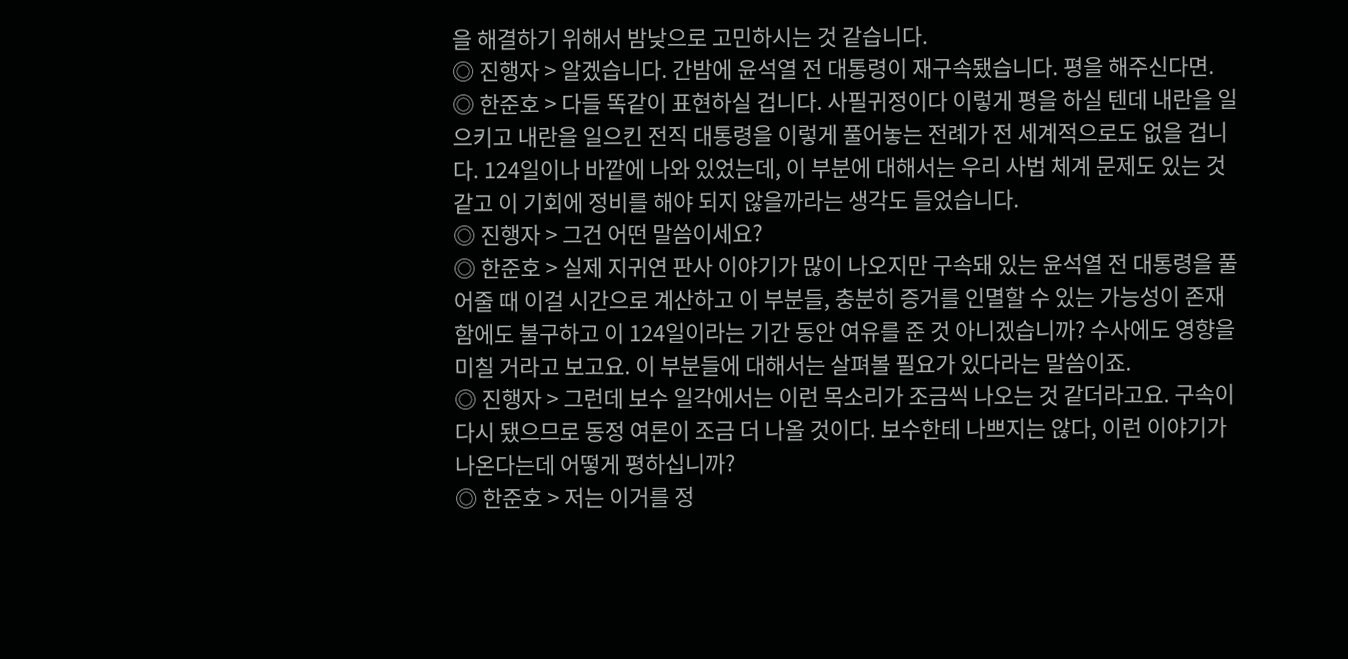을 해결하기 위해서 밤낮으로 고민하시는 것 같습니다.
◎ 진행자 > 알겠습니다. 간밤에 윤석열 전 대통령이 재구속됐습니다. 평을 해주신다면.
◎ 한준호 > 다들 똑같이 표현하실 겁니다. 사필귀정이다 이렇게 평을 하실 텐데 내란을 일으키고 내란을 일으킨 전직 대통령을 이렇게 풀어놓는 전례가 전 세계적으로도 없을 겁니다. 124일이나 바깥에 나와 있었는데, 이 부분에 대해서는 우리 사법 체계 문제도 있는 것 같고 이 기회에 정비를 해야 되지 않을까라는 생각도 들었습니다.
◎ 진행자 > 그건 어떤 말씀이세요?
◎ 한준호 > 실제 지귀연 판사 이야기가 많이 나오지만 구속돼 있는 윤석열 전 대통령을 풀어줄 때 이걸 시간으로 계산하고 이 부분들, 충분히 증거를 인멸할 수 있는 가능성이 존재함에도 불구하고 이 124일이라는 기간 동안 여유를 준 것 아니겠습니까? 수사에도 영향을 미칠 거라고 보고요. 이 부분들에 대해서는 살펴볼 필요가 있다라는 말씀이죠.
◎ 진행자 > 그런데 보수 일각에서는 이런 목소리가 조금씩 나오는 것 같더라고요. 구속이 다시 됐으므로 동정 여론이 조금 더 나올 것이다. 보수한테 나쁘지는 않다, 이런 이야기가 나온다는데 어떻게 평하십니까?
◎ 한준호 > 저는 이거를 정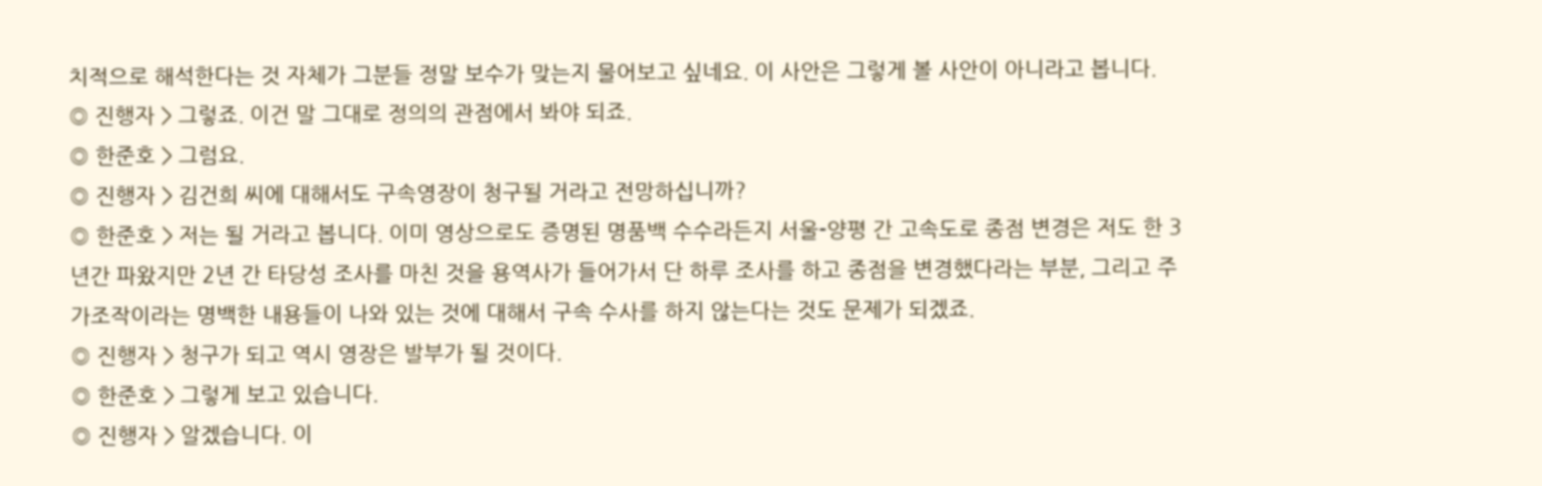치적으로 해석한다는 것 자체가 그분들 정말 보수가 맞는지 물어보고 싶네요. 이 사안은 그렇게 볼 사안이 아니라고 봅니다.
◎ 진행자 > 그렇죠. 이건 말 그대로 정의의 관점에서 봐야 되죠.
◎ 한준호 > 그럼요.
◎ 진행자 > 김건희 씨에 대해서도 구속영장이 청구될 거라고 전망하십니까?
◎ 한준호 > 저는 될 거라고 봅니다. 이미 영상으로도 증명된 명품백 수수라든지 서울-양평 간 고속도로 종점 변경은 저도 한 3년간 파왔지만 2년 간 타당성 조사를 마친 것을 용역사가 들어가서 단 하루 조사를 하고 종점을 변경했다라는 부분, 그리고 주가조작이라는 명백한 내용들이 나와 있는 것에 대해서 구속 수사를 하지 않는다는 것도 문제가 되겠죠.
◎ 진행자 > 청구가 되고 역시 영장은 발부가 될 것이다.
◎ 한준호 > 그렇게 보고 있습니다.
◎ 진행자 > 알겠습니다. 이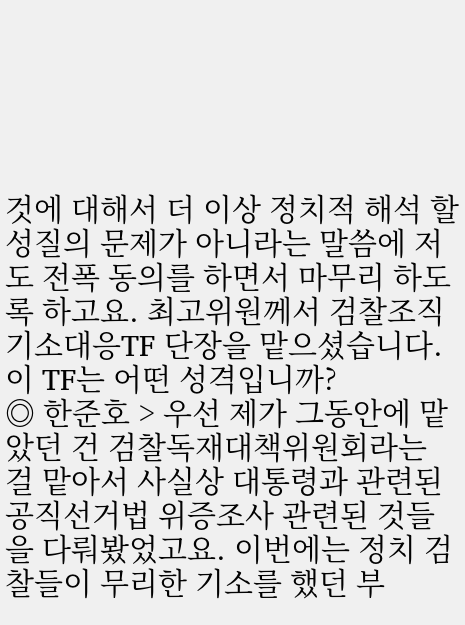것에 대해서 더 이상 정치적 해석 할 성질의 문제가 아니라는 말씀에 저도 전폭 동의를 하면서 마무리 하도록 하고요. 최고위원께서 검찰조직기소대응TF 단장을 맡으셨습니다. 이 TF는 어떤 성격입니까?
◎ 한준호 > 우선 제가 그동안에 맡았던 건 검찰독재대책위원회라는 걸 맡아서 사실상 대통령과 관련된 공직선거법 위증조사 관련된 것들을 다뤄봤었고요. 이번에는 정치 검찰들이 무리한 기소를 했던 부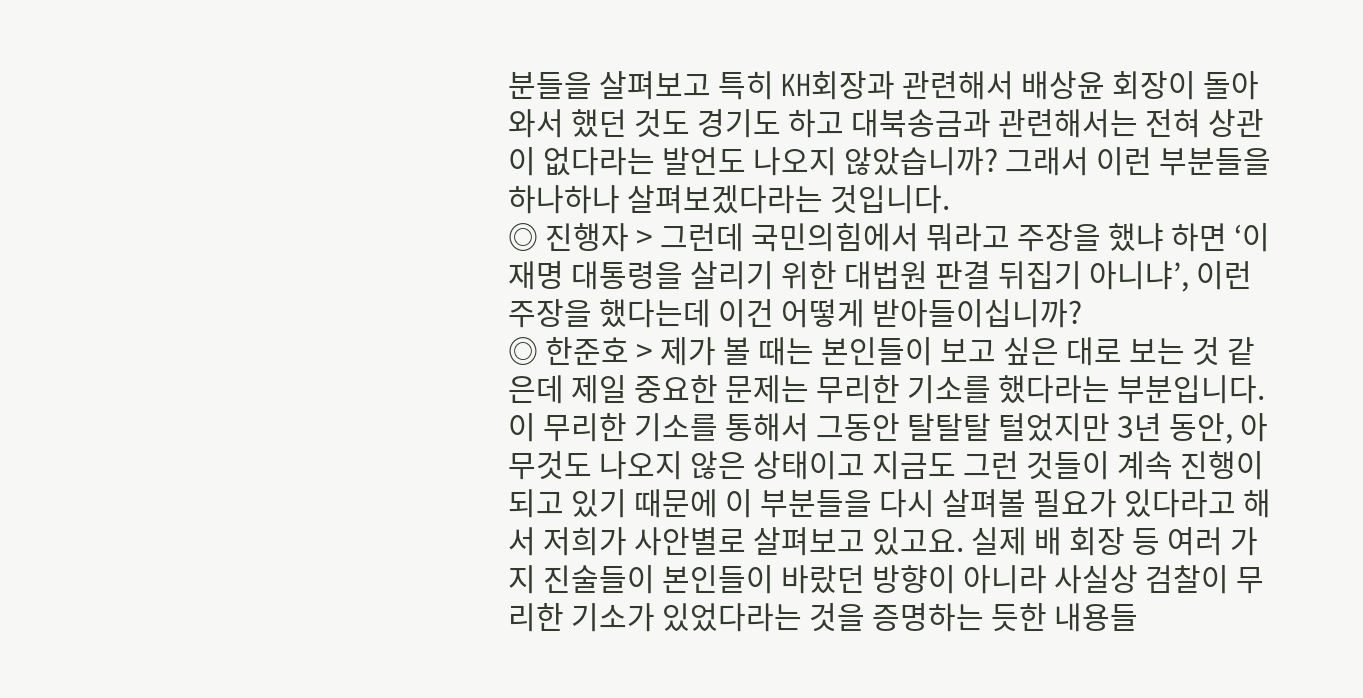분들을 살펴보고 특히 KH회장과 관련해서 배상윤 회장이 돌아와서 했던 것도 경기도 하고 대북송금과 관련해서는 전혀 상관이 없다라는 발언도 나오지 않았습니까? 그래서 이런 부분들을 하나하나 살펴보겠다라는 것입니다.
◎ 진행자 > 그런데 국민의힘에서 뭐라고 주장을 했냐 하면 ‘이재명 대통령을 살리기 위한 대법원 판결 뒤집기 아니냐’, 이런 주장을 했다는데 이건 어떻게 받아들이십니까?
◎ 한준호 > 제가 볼 때는 본인들이 보고 싶은 대로 보는 것 같은데 제일 중요한 문제는 무리한 기소를 했다라는 부분입니다. 이 무리한 기소를 통해서 그동안 탈탈탈 털었지만 3년 동안, 아무것도 나오지 않은 상태이고 지금도 그런 것들이 계속 진행이 되고 있기 때문에 이 부분들을 다시 살펴볼 필요가 있다라고 해서 저희가 사안별로 살펴보고 있고요. 실제 배 회장 등 여러 가지 진술들이 본인들이 바랐던 방향이 아니라 사실상 검찰이 무리한 기소가 있었다라는 것을 증명하는 듯한 내용들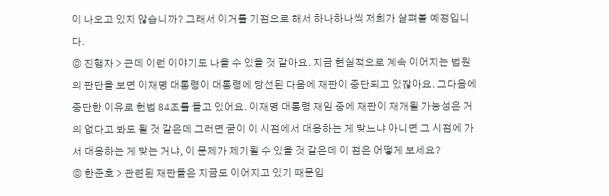이 나오고 있지 않습니까? 그래서 이거를 기점으로 해서 하나하나씩 저희가 살펴볼 예정입니다.
◎ 진행자 > 근데 이런 이야기도 나올 수 있을 것 같아요. 지금 현실적으로 계속 이어지는 법원의 판단을 보면 이재명 대통령이 대통령에 당선된 다음에 재판이 중단되고 있잖아요. 그다음에 중단한 이유로 헌법 84조를 들고 있어요. 이재명 대통령 재임 중에 재판이 재개될 가능성은 거의 없다고 봐도 될 것 같은데 그러면 굳이 이 시점에서 대응하는 게 맞느냐 아니면 그 시점에 가서 대응하는 게 맞는 거냐, 이 문제가 제기될 수 있을 것 같은데 이 점은 어떻게 보세요?
◎ 한준호 > 관련된 재판들은 지금도 이어지고 있기 때문입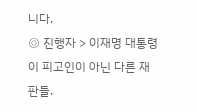니다.
◎ 진행자 > 이재명 대통령이 피고인이 아닌 다른 재판들.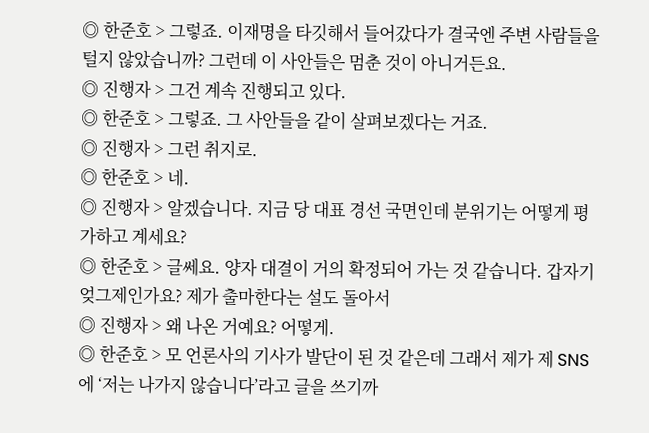◎ 한준호 > 그렇죠. 이재명을 타깃해서 들어갔다가 결국엔 주변 사람들을 털지 않았습니까? 그런데 이 사안들은 멈춘 것이 아니거든요.
◎ 진행자 > 그건 계속 진행되고 있다.
◎ 한준호 > 그렇죠. 그 사안들을 같이 살펴보겠다는 거죠.
◎ 진행자 > 그런 취지로.
◎ 한준호 > 네.
◎ 진행자 > 알겠습니다. 지금 당 대표 경선 국면인데 분위기는 어떻게 평가하고 계세요?
◎ 한준호 > 글쎄요. 양자 대결이 거의 확정되어 가는 것 같습니다. 갑자기 엊그제인가요? 제가 출마한다는 설도 돌아서
◎ 진행자 > 왜 나온 거예요? 어떻게.
◎ 한준호 > 모 언론사의 기사가 발단이 된 것 같은데 그래서 제가 제 SNS에 ‘저는 나가지 않습니다’라고 글을 쓰기까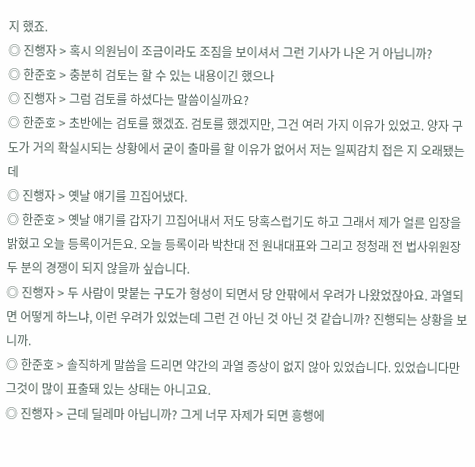지 했죠.
◎ 진행자 > 혹시 의원님이 조금이라도 조짐을 보이셔서 그런 기사가 나온 거 아닙니까?
◎ 한준호 > 충분히 검토는 할 수 있는 내용이긴 했으나
◎ 진행자 > 그럼 검토를 하셨다는 말씀이실까요?
◎ 한준호 > 초반에는 검토를 했겠죠. 검토를 했겠지만, 그건 여러 가지 이유가 있었고. 양자 구도가 거의 확실시되는 상황에서 굳이 출마를 할 이유가 없어서 저는 일찌감치 접은 지 오래됐는데
◎ 진행자 > 옛날 얘기를 끄집어냈다.
◎ 한준호 > 옛날 얘기를 갑자기 끄집어내서 저도 당혹스럽기도 하고 그래서 제가 얼른 입장을 밝혔고 오늘 등록이거든요. 오늘 등록이라 박찬대 전 원내대표와 그리고 정청래 전 법사위원장 두 분의 경쟁이 되지 않을까 싶습니다.
◎ 진행자 > 두 사람이 맞붙는 구도가 형성이 되면서 당 안팎에서 우려가 나왔었잖아요. 과열되면 어떻게 하느냐, 이런 우려가 있었는데 그런 건 아닌 것 아닌 것 같습니까? 진행되는 상황을 보니까.
◎ 한준호 > 솔직하게 말씀을 드리면 약간의 과열 증상이 없지 않아 있었습니다. 있었습니다만 그것이 많이 표출돼 있는 상태는 아니고요.
◎ 진행자 > 근데 딜레마 아닙니까? 그게 너무 자제가 되면 흥행에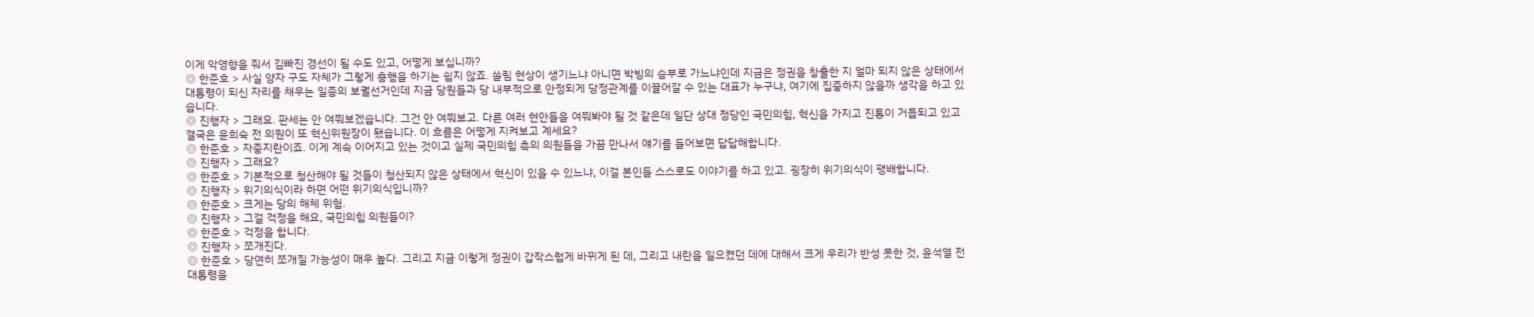이게 악영향을 줘서 김빠진 경선이 될 수도 있고, 어떻게 보십니까?
◎ 한준호 > 사실 양자 구도 자체가 그렇게 흥행을 하기는 쉽지 않죠. 쏠림 현상이 생기느냐 아니면 박빙의 승부로 가느냐인데 지금은 정권을 창출한 지 얼마 되지 않은 상태에서 대통령이 되신 자리를 채우는 일종의 보궐선거인데 지금 당원들과 당 내부적으로 안정되게 당정관계를 이끌어갈 수 있는 대표가 누구냐, 여기에 집중하지 않을까 생각을 하고 있습니다.
◎ 진행자 > 그래요. 판세는 안 여쭤보겠습니다. 그건 안 여쭤보고. 다른 여러 현안들을 여쭤봐야 될 것 같은데 일단 상대 정당인 국민의힘, 혁신을 가지고 진통이 거듭되고 있고 결국은 윤희숙 전 의원이 또 혁신위원장이 됐습니다. 이 흐름은 어떻게 지켜보고 계세요?
◎ 한준호 > 자중지란이죠. 이게 계속 이어지고 있는 것이고 실제 국민의힘 측의 의원들을 가끔 만나서 얘기를 들어보면 답답해합니다.
◎ 진행자 > 그래요?
◎ 한준호 > 기본적으로 청산해야 될 것들이 청산되지 않은 상태에서 혁신이 있을 수 있느냐, 이걸 본인들 스스로도 이야기를 하고 있고. 굉장히 위기의식이 팽배합니다.
◎ 진행자 > 위기의식이라 하면 어떤 위기의식입니까?
◎ 한준호 > 크게는 당의 해체 위험.
◎ 진행자 > 그걸 걱정을 해요, 국민의힘 의원들이?
◎ 한준호 > 걱정을 합니다.
◎ 진행자 > 쪼개진다.
◎ 한준호 > 당연히 쪼개질 가능성이 매우 높다. 그리고 지금 이렇게 정권이 갑작스럽게 바뀌게 된 데, 그리고 내란을 일으켰던 데에 대해서 크게 우리가 반성 못한 것, 윤석열 전 대통령을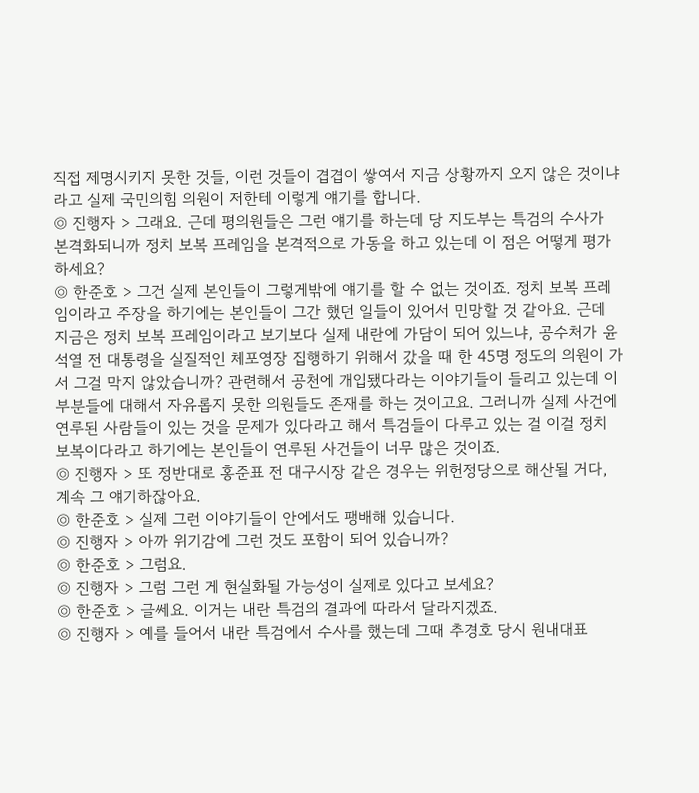직접 제명시키지 못한 것들, 이런 것들이 겹겹이 쌓여서 지금 상황까지 오지 않은 것이냐라고 실제 국민의힘 의원이 저한테 이렇게 얘기를 합니다.
◎ 진행자 > 그래요. 근데 평의원들은 그런 얘기를 하는데 당 지도부는 특검의 수사가 본격화되니까 정치 보복 프레임을 본격적으로 가동을 하고 있는데 이 점은 어떻게 평가하세요?
◎ 한준호 > 그건 실제 본인들이 그렇게밖에 얘기를 할 수 없는 것이죠. 정치 보복 프레임이라고 주장을 하기에는 본인들이 그간 했던 일들이 있어서 민망할 것 같아요. 근데 지금은 정치 보복 프레임이라고 보기보다 실제 내란에 가담이 되어 있느냐, 공수처가 윤석열 전 대통령을 실질적인 체포영장 집행하기 위해서 갔을 때 한 45명 정도의 의원이 가서 그걸 막지 않았습니까? 관련해서 공천에 개입됐다라는 이야기들이 들리고 있는데 이 부분들에 대해서 자유롭지 못한 의원들도 존재를 하는 것이고요. 그러니까 실제 사건에 연루된 사람들이 있는 것을 문제가 있다라고 해서 특검들이 다루고 있는 걸 이걸 정치 보복이다라고 하기에는 본인들이 연루된 사건들이 너무 많은 것이죠.
◎ 진행자 > 또 정반대로 홍준표 전 대구시장 같은 경우는 위헌정당으로 해산될 거다, 계속 그 얘기하잖아요.
◎ 한준호 > 실제 그런 이야기들이 안에서도 팽배해 있습니다.
◎ 진행자 > 아까 위기감에 그런 것도 포함이 되어 있습니까?
◎ 한준호 > 그럼요.
◎ 진행자 > 그럼 그런 게 현실화될 가능성이 실제로 있다고 보세요?
◎ 한준호 > 글쎄요. 이거는 내란 특검의 결과에 따라서 달라지겠죠.
◎ 진행자 > 예를 들어서 내란 특검에서 수사를 했는데 그때 추경호 당시 원내대표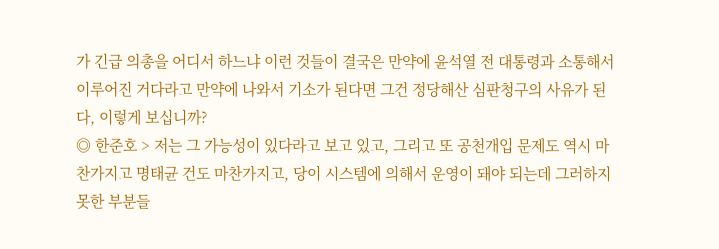가 긴급 의총을 어디서 하느냐 이런 것들이 결국은 만약에 윤석열 전 대통령과 소통해서 이루어진 거다라고 만약에 나와서 기소가 된다면 그건 정당해산 심판청구의 사유가 된다, 이렇게 보십니까?
◎ 한준호 > 저는 그 가능성이 있다라고 보고 있고, 그리고 또 공천개입 문제도 역시 마찬가지고 명태균 건도 마찬가지고, 당이 시스템에 의해서 운영이 돼야 되는데 그러하지 못한 부분들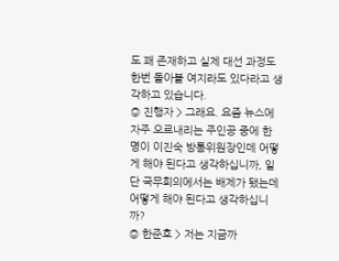도 꽤 존재하고 실제 대선 과정도 한번 돌아볼 여지라도 있다라고 생각하고 있습니다.
◎ 진행자 > 그래요. 요즘 뉴스에 자주 오르내리는 주인공 중에 한 명이 이진숙 방통위원장인데 어떻게 해야 된다고 생각하십니까, 일단 국무회의에서는 배제가 됐는데 어떻게 해야 된다고 생각하십니까?
◎ 한준호 > 저는 지금까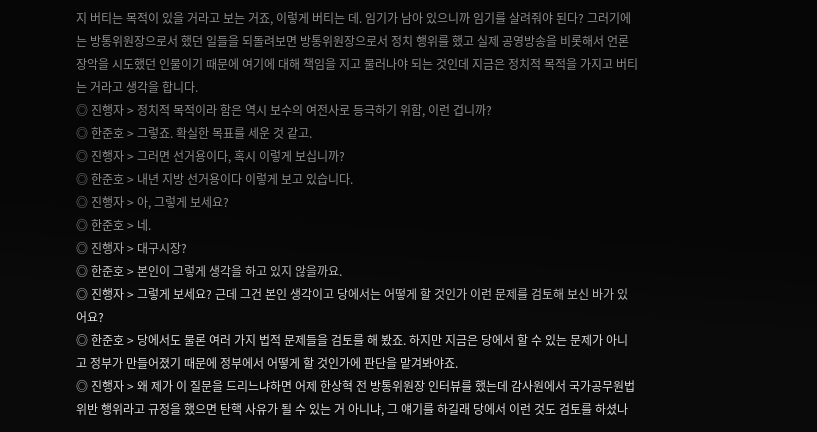지 버티는 목적이 있을 거라고 보는 거죠, 이렇게 버티는 데. 임기가 남아 있으니까 임기를 살려줘야 된다? 그러기에는 방통위원장으로서 했던 일들을 되돌려보면 방통위원장으로서 정치 행위를 했고 실제 공영방송을 비롯해서 언론 장악을 시도했던 인물이기 때문에 여기에 대해 책임을 지고 물러나야 되는 것인데 지금은 정치적 목적을 가지고 버티는 거라고 생각을 합니다.
◎ 진행자 > 정치적 목적이라 함은 역시 보수의 여전사로 등극하기 위함, 이런 겁니까?
◎ 한준호 > 그렇죠. 확실한 목표를 세운 것 같고.
◎ 진행자 > 그러면 선거용이다, 혹시 이렇게 보십니까?
◎ 한준호 > 내년 지방 선거용이다 이렇게 보고 있습니다.
◎ 진행자 > 아, 그렇게 보세요?
◎ 한준호 > 네.
◎ 진행자 > 대구시장?
◎ 한준호 > 본인이 그렇게 생각을 하고 있지 않을까요.
◎ 진행자 > 그렇게 보세요? 근데 그건 본인 생각이고 당에서는 어떻게 할 것인가 이런 문제를 검토해 보신 바가 있어요?
◎ 한준호 > 당에서도 물론 여러 가지 법적 문제들을 검토를 해 봤죠. 하지만 지금은 당에서 할 수 있는 문제가 아니고 정부가 만들어졌기 때문에 정부에서 어떻게 할 것인가에 판단을 맡겨봐야죠.
◎ 진행자 > 왜 제가 이 질문을 드리느냐하면 어제 한상혁 전 방통위원장 인터뷰를 했는데 감사원에서 국가공무원법 위반 행위라고 규정을 했으면 탄핵 사유가 될 수 있는 거 아니냐, 그 얘기를 하길래 당에서 이런 것도 검토를 하셨나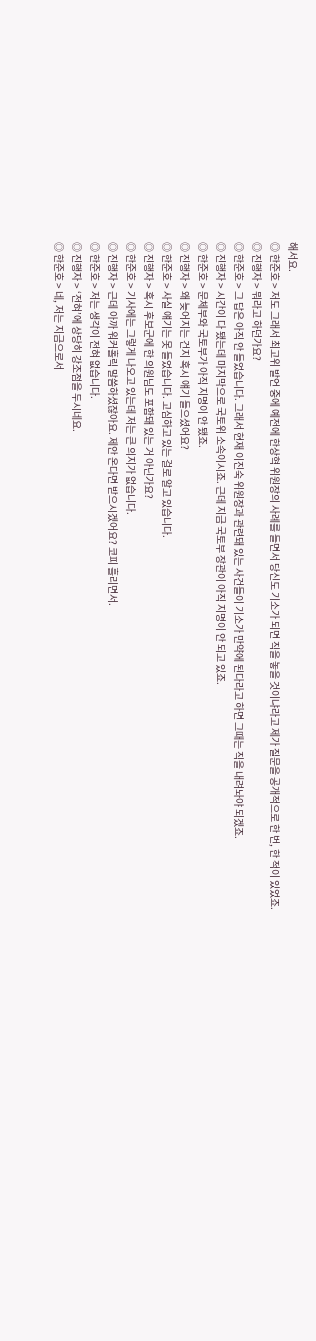해서요.
◎ 한준호 > 저도 그래서 최고위 발언 중에 예전에 한상혁 위원장의 사례를 들면서 당신도 기소가 되면 직을 놓을 것이냐라고 제가 질문을 공개적으로 한 번, 한 적이 있었죠.
◎ 진행자 > 뭐라고 하던가요?
◎ 한준호 > 그 답은 아직 안 들었습니다. 그래서 현재 이진숙 위원장과 관련돼 있는 사건들이 기소가 만약에 된다라고 하면 그때는 직을 내려놔야 되겠죠.
◎ 진행자 > 시간이 다 됐는데 마지막으로 국토위 소속이시죠. 근데 지금 국토부 장관이 아직 지명이 안 되고 있죠.
◎ 한준호 > 문체부와 국토부가 아직 지명이 안 됐죠.
◎ 진행자 > 왜 늦어지는 건지 혹시 얘기 들으셨어요?
◎ 한준호 > 사실 얘기는 못 들었습니다. 고심하고 있는 걸로 알고 있습니다.
◎ 진행자 > 혹시 후보군에 한 의원님도 포함돼 있는 거 아닌가요?
◎ 한준호 > 기사에는 그렇게 나오고 있는데 저는 큰 의지가 없습니다.
◎ 진행자 > 근데 아까 워커홀릭 말씀하셨잖아요. 제안 온다면 받으시겠어요? 코피 흘리면서.
◎ 한준호 > 저는 생각이 전혀 없습니다.
◎ 진행자 > ‘전혀’에 상당히 강조점을 두시네요.
◎ 한준호 > 네, 저는 지금으로서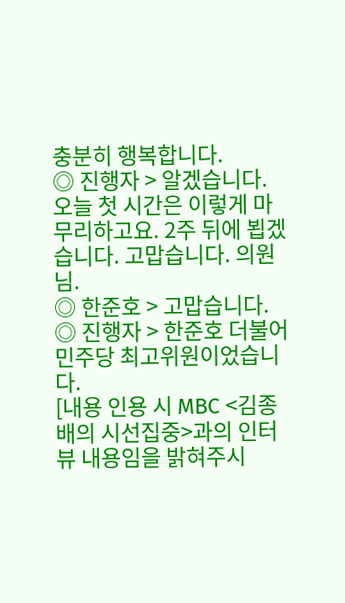충분히 행복합니다.
◎ 진행자 > 알겠습니다. 오늘 첫 시간은 이렇게 마무리하고요. 2주 뒤에 뵙겠습니다. 고맙습니다. 의원님.
◎ 한준호 > 고맙습니다.
◎ 진행자 > 한준호 더불어민주당 최고위원이었습니다.
[내용 인용 시 MBC <김종배의 시선집중>과의 인터뷰 내용임을 밝혀주시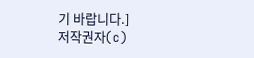기 바랍니다.]
저작권자(c)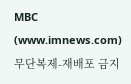MBC (www.imnews.com) 무단복제-재배포 금지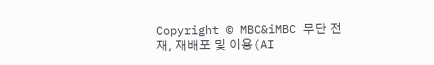Copyright © MBC&iMBC 무단 전재, 재배포 및 이용(AI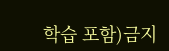학습 포함)금지